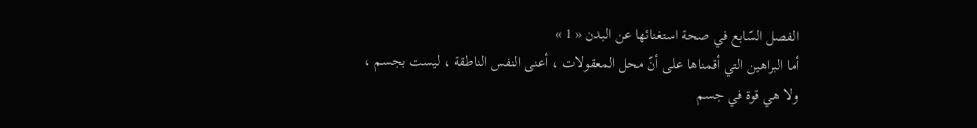الفصل السّابع في صحة استغنائها عن البدن « 1 »
أما البراهين التي أقمناها على أنّ محل المعقولات ، أعنى النفس الناطقة ، ليست بجسم ، ولا هي قوة في جسم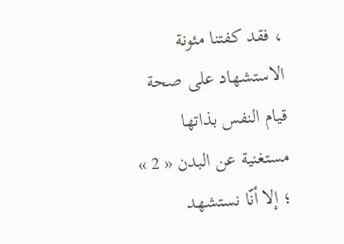، فقد كفتنا مئونة الاستشهاد على صحة قيام النفس بذاتها مستغنية عن البدن « 2 » ؛ إلا أنّا نستشهد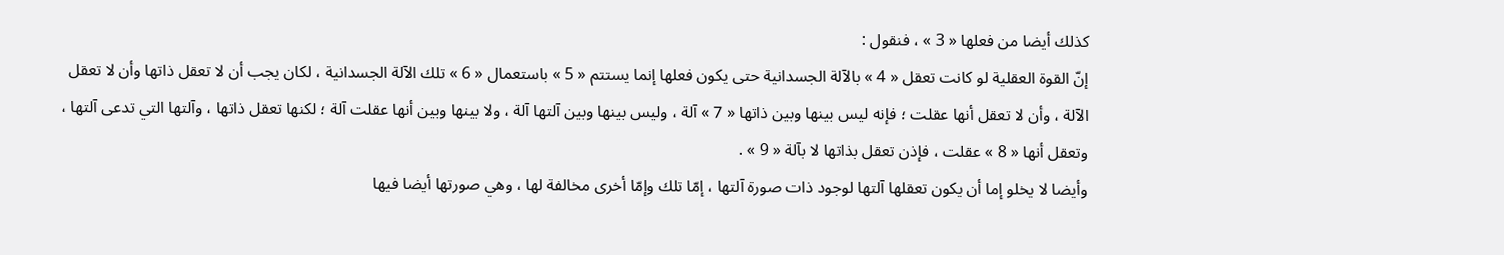كذلك أيضا من فعلها « 3 » ، فنقول :
إنّ القوة العقلية لو كانت تعقل « 4 » بالآلة الجسدانية حتى يكون فعلها إنما يستتم « 5 » باستعمال « 6 » تلك الآلة الجسدانية ، لكان يجب أن لا تعقل ذاتها وأن لا تعقل الآلة ، وأن لا تعقل أنها عقلت ؛ فإنه ليس بينها وبين ذاتها « 7 » آلة ، وليس بينها وبين آلتها آلة ، ولا بينها وبين أنها عقلت آلة ؛ لكنها تعقل ذاتها ، وآلتها التي تدعى آلتها ، وتعقل أنها « 8 » عقلت ، فإذن تعقل بذاتها لا بآلة « 9 » .
وأيضا لا يخلو إما أن يكون تعقلها آلتها لوجود ذات صورة آلتها ، إمّا تلك وإمّا أخرى مخالفة لها ، وهي صورتها أيضا فيها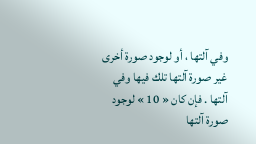وفي آلتها ، أو لوجود صورة أخرى غير صورة آلتها تلك فيها وفي آلتها . فإن كان « 10 » لوجود صورة آلتها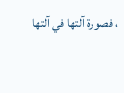، فصورة آلتها في آلتها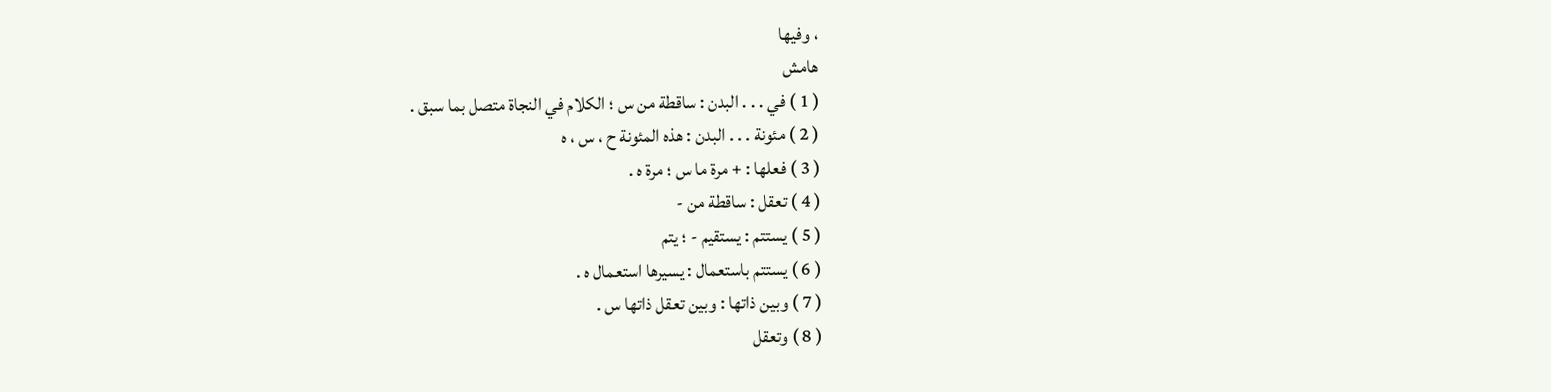، وفيها
هامش
( 1 ) في . . . البدن : ساقطة من س ؛ الكلام في النجاة متصل بما سبق .
( 2 ) مئونة . . . البدن : هذه المئونة ح ، س ، ه
( 3 ) فعلها : + مرة ما س ؛ مرة ه .
( 4 ) تعقل : ساقطة من -
( 5 ) يستتم : يستقيم - ؛ يتم
( 6 ) يستتم باستعمال : يسيرها استعمال ه .
( 7 ) وبين ذاتها : وبين تعقل ذاتها س .
( 8 ) وتعقل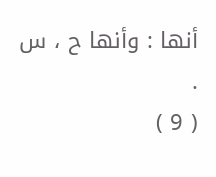أنها : وأنها ح ، س .
( 9 )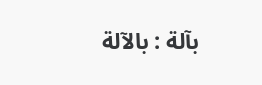بآلة : بالآلة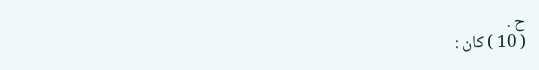ح .
( 10 ) كان :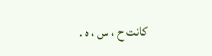كانت ح ، س ، ه .